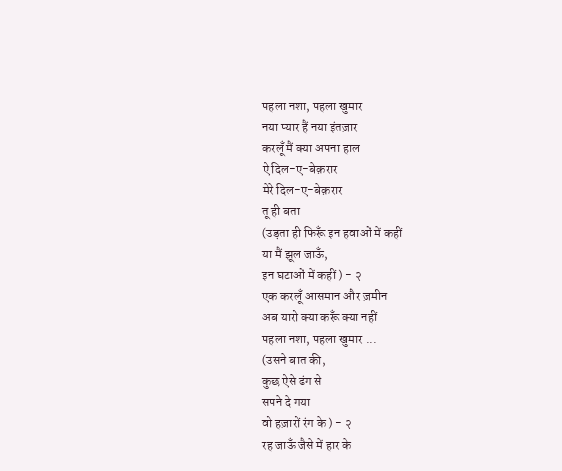पहला नशा, पहला खुमार
नया प्यार हैं नया इंतज़ार
करलूँ मैं क्या अपना हाल
ऐ दिल-ए-बेक़रार
मेरे दिल-ए-बेक़रार
तू ही बता
(उड़ता ही फिरूँ इन हवाओं में कहीं
या मैं झूल जाऊँ,
इन घटाओं में कहीं ) - २
एक करलूँ आसमान और ज़मीन
अब यारो क्या करूँ क्या नहीं
पहला नशा, पहला खुमार ...
(उसने बात की,
कुछ ऐसे ढंग से
सपने दे गया
वो हज़ारों रंग के ) - २
रह जाऊँ जैसे में हार के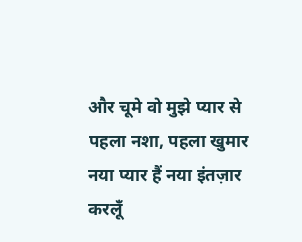और चूमे वो मुझे प्यार से
पहला नशा, पहला खुमार
नया प्यार हैं नया इंतज़ार
करलूँ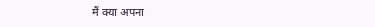मैं क्या अपना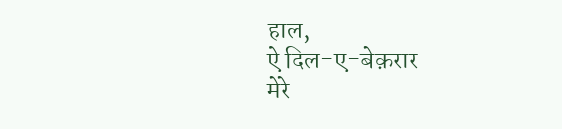हाल,
ऐ दिल-ए-बेक़रार
मेरे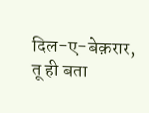दिल-ए-बेक़रार,
तू ही बता